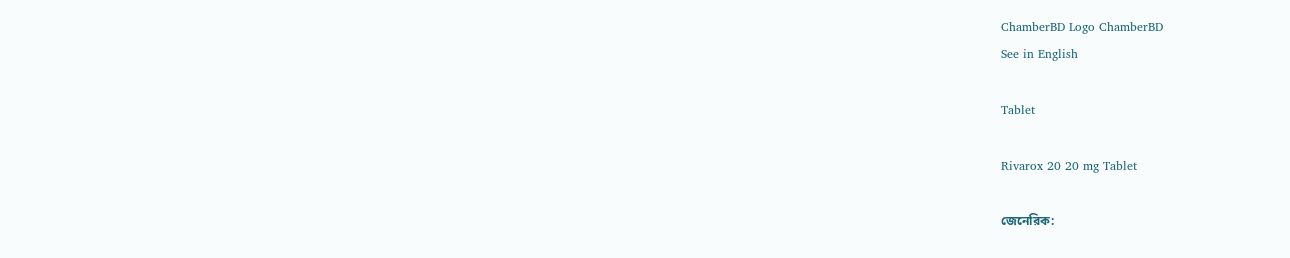ChamberBD Logo ChamberBD
See in English

Tablet

Rivarox 20 20 mg Tablet

জেনেরিক: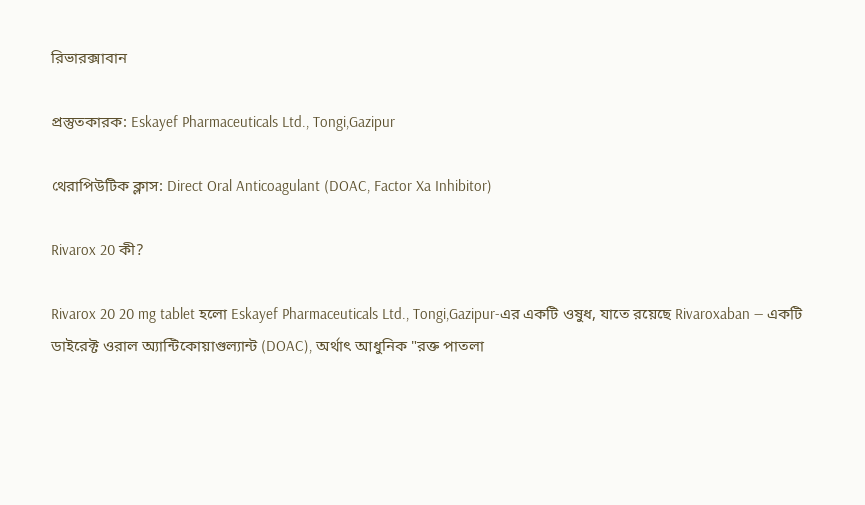রিভারক্সাবান

প্রস্তুতকারক: Eskayef Pharmaceuticals Ltd., Tongi,Gazipur

থেরাপিউটিক ক্লাস: Direct Oral Anticoagulant (DOAC, Factor Xa Inhibitor)

Rivarox 20 কী?

Rivarox 20 20 mg tablet হলো Eskayef Pharmaceuticals Ltd., Tongi,Gazipur-এর একটি ওষুধ, যাতে রয়েছে Rivaroxaban — একটি ডাইরেক্ট ওরাল অ্যান্টিকোয়াগুল্যান্ট (DOAC), অর্থাৎ আধুনিক "রক্ত পাতলা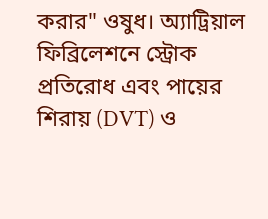করার" ওষুধ। অ্যাট্রিয়াল ফিব্রিলেশনে স্ট্রোক প্রতিরোধ এবং পায়ের শিরায় (DVT) ও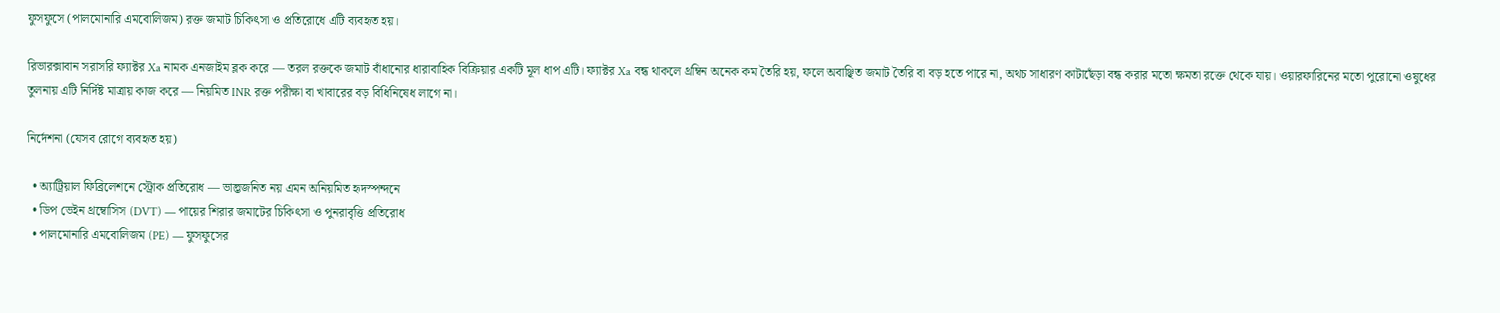ফুসফুসে (পালমোনারি এমবোলিজম) রক্ত জমাট চিকিৎসা ও প্রতিরোধে এটি ব্যবহৃত হয়।

রিভারক্সাবান সরাসরি ফ্যাক্টর Xa নামক এনজাইম ব্লক করে — তরল রক্তকে জমাট বাঁধানোর ধারাবাহিক বিক্রিয়ার একটি মূল ধাপ এটি। ফ্যাক্টর Xa বন্ধ থাকলে থ্রম্বিন অনেক কম তৈরি হয়, ফলে অবাঞ্ছিত জমাট তৈরি বা বড় হতে পারে না, অথচ সাধারণ কাটাছেঁড়া বন্ধ করার মতো ক্ষমতা রক্তে থেকে যায়। ওয়ারফারিনের মতো পুরোনো ওষুধের তুলনায় এটি নির্দিষ্ট মাত্রায় কাজ করে — নিয়মিত INR রক্ত পরীক্ষা বা খাবারের বড় বিধিনিষেধ লাগে না।

নির্দেশনা (যেসব রোগে ব্যবহৃত হয়)

  • অ্যাট্রিয়াল ফিব্রিলেশনে স্ট্রোক প্রতিরোধ — ভাল্ভজনিত নয় এমন অনিয়মিত হৃদস্পন্দনে
  • ডিপ ভেইন থ্রম্বোসিস (DVT) — পায়ের শিরার জমাটের চিকিৎসা ও পুনরাবৃত্তি প্রতিরোধ
  • পালমোনারি এমবোলিজম (PE) — ফুসফুসের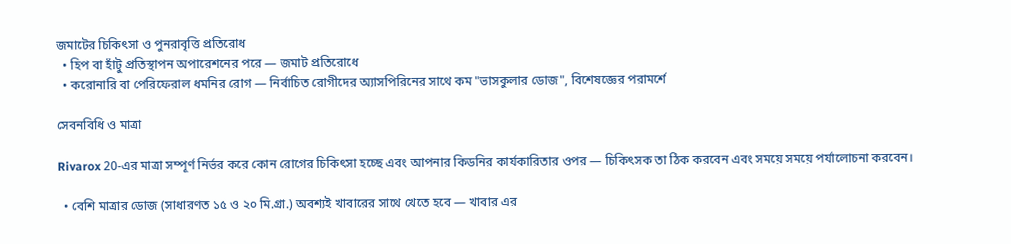জমাটের চিকিৎসা ও পুনরাবৃত্তি প্রতিরোধ
  • হিপ বা হাঁটু প্রতিস্থাপন অপারেশনের পরে — জমাট প্রতিরোধে
  • করোনারি বা পেরিফেরাল ধমনির রোগ — নির্বাচিত রোগীদের অ্যাসপিরিনের সাথে কম "ভাসকুলার ডোজ", বিশেষজ্ঞের পরামর্শে

সেবনবিধি ও মাত্রা

Rivarox 20-এর মাত্রা সম্পূর্ণ নির্ভর করে কোন রোগের চিকিৎসা হচ্ছে এবং আপনার কিডনির কার্যকারিতার ওপর — চিকিৎসক তা ঠিক করবেন এবং সময়ে সময়ে পর্যালোচনা করবেন।

  • বেশি মাত্রার ডোজ (সাধারণত ১৫ ও ২০ মি.গ্রা.) অবশ্যই খাবারের সাথে খেতে হবে — খাবার এর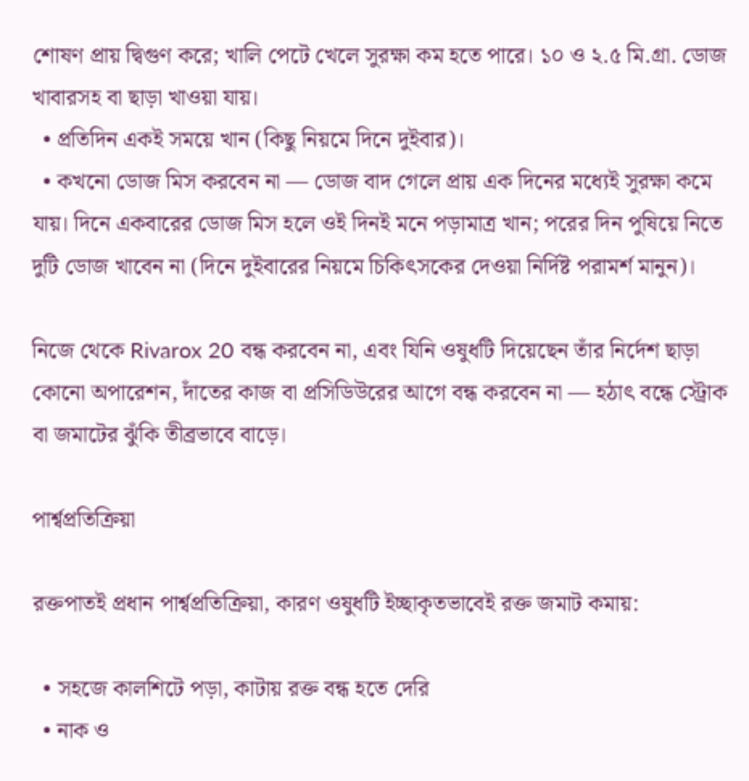শোষণ প্রায় দ্বিগুণ করে; খালি পেটে খেলে সুরক্ষা কম হতে পারে। ১০ ও ২.৫ মি.গ্রা. ডোজ খাবারসহ বা ছাড়া খাওয়া যায়।
  • প্রতিদিন একই সময়ে খান (কিছু নিয়মে দিনে দুইবার)।
  • কখনো ডোজ মিস করবেন না — ডোজ বাদ গেলে প্রায় এক দিনের মধ্যেই সুরক্ষা কমে যায়। দিনে একবারের ডোজ মিস হলে ওই দিনই মনে পড়ামাত্র খান; পরের দিন পুষিয়ে নিতে দুটি ডোজ খাবেন না (দিনে দুইবারের নিয়মে চিকিৎসকের দেওয়া নির্দিষ্ট পরামর্শ মানুন)।

নিজে থেকে Rivarox 20 বন্ধ করবেন না, এবং যিনি ওষুধটি দিয়েছেন তাঁর নির্দেশ ছাড়া কোনো অপারেশন, দাঁতের কাজ বা প্রসিডিউরের আগে বন্ধ করবেন না — হঠাৎ বন্ধে স্ট্রোক বা জমাটের ঝুঁকি তীব্রভাবে বাড়ে।

পার্শ্বপ্রতিক্রিয়া

রক্তপাতই প্রধান পার্শ্বপ্রতিক্রিয়া, কারণ ওষুধটি ইচ্ছাকৃতভাবেই রক্ত জমাট কমায়:

  • সহজে কালশিটে পড়া, কাটায় রক্ত বন্ধ হতে দেরি
  • নাক ও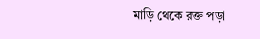মাড়ি থেকে রক্ত পড়া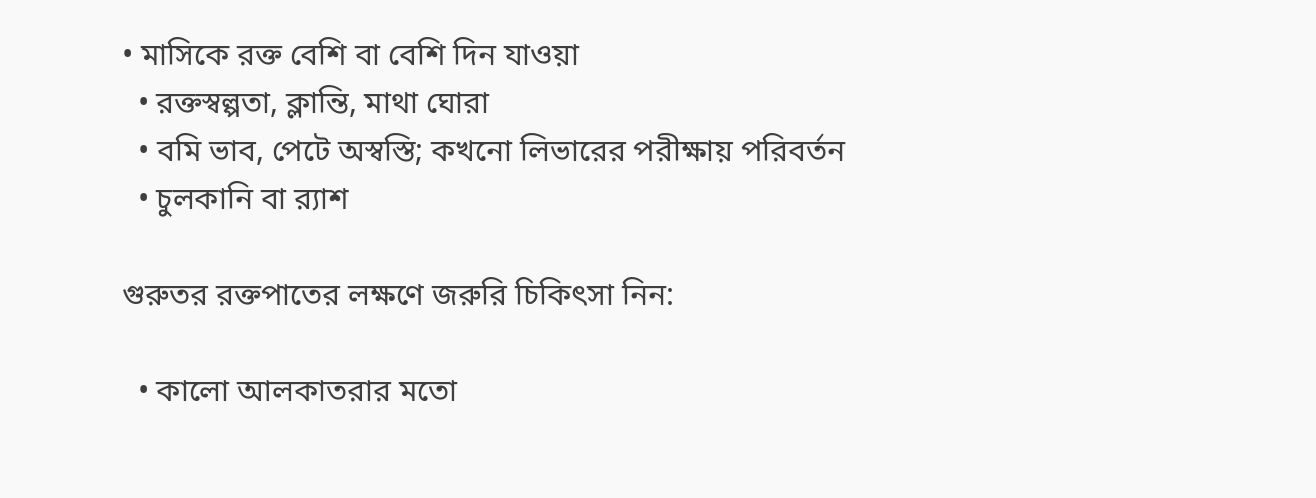• মাসিকে রক্ত বেশি বা বেশি দিন যাওয়া
  • রক্তস্বল্পতা, ক্লান্তি, মাথা ঘোরা
  • বমি ভাব, পেটে অস্বস্তি; কখনো লিভারের পরীক্ষায় পরিবর্তন
  • চুলকানি বা র‍্যাশ

গুরুতর রক্তপাতের লক্ষণে জরুরি চিকিৎসা নিন:

  • কালো আলকাতরার মতো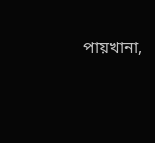পায়খানা,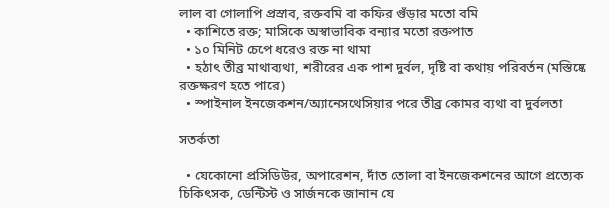লাল বা গোলাপি প্রস্রাব, রক্তবমি বা কফির গুঁড়ার মতো বমি
  • কাশিতে রক্ত; মাসিকে অস্বাভাবিক বন্যার মতো রক্তপাত
  • ১০ মিনিট চেপে ধরেও রক্ত না থামা
  • হঠাৎ তীব্র মাথাব্যথা, শরীরের এক পাশ দুর্বল, দৃষ্টি বা কথায় পরিবর্তন (মস্তিষ্কে রক্তক্ষরণ হতে পারে)
  • স্পাইনাল ইনজেকশন/অ্যানেসথেসিয়ার পরে তীব্র কোমর ব্যথা বা দুর্বলতা

সতর্কতা

  • যেকোনো প্রসিডিউর, অপারেশন, দাঁত তোলা বা ইনজেকশনের আগে প্রত্যেক চিকিৎসক, ডেন্টিস্ট ও সার্জনকে জানান যে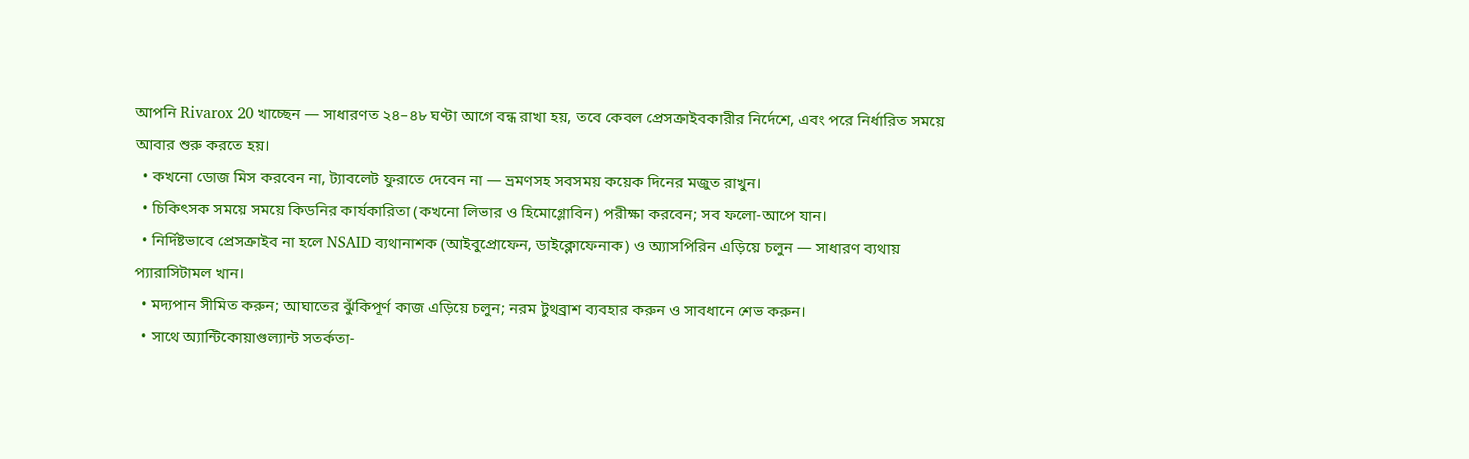আপনি Rivarox 20 খাচ্ছেন — সাধারণত ২৪–৪৮ ঘণ্টা আগে বন্ধ রাখা হয়, তবে কেবল প্রেসক্রাইবকারীর নির্দেশে, এবং পরে নির্ধারিত সময়ে আবার শুরু করতে হয়।
  • কখনো ডোজ মিস করবেন না, ট্যাবলেট ফুরাতে দেবেন না — ভ্রমণসহ সবসময় কয়েক দিনের মজুত রাখুন।
  • চিকিৎসক সময়ে সময়ে কিডনির কার্যকারিতা (কখনো লিভার ও হিমোগ্লোবিন) পরীক্ষা করবেন; সব ফলো-আপে যান।
  • নির্দিষ্টভাবে প্রেসক্রাইব না হলে NSAID ব্যথানাশক (আইবুপ্রোফেন, ডাইক্লোফেনাক) ও অ্যাসপিরিন এড়িয়ে চলুন — সাধারণ ব্যথায় প্যারাসিটামল খান।
  • মদ্যপান সীমিত করুন; আঘাতের ঝুঁকিপূর্ণ কাজ এড়িয়ে চলুন; নরম টুথব্রাশ ব্যবহার করুন ও সাবধানে শেভ করুন।
  • সাথে অ্যান্টিকোয়াগুল্যান্ট সতর্কতা-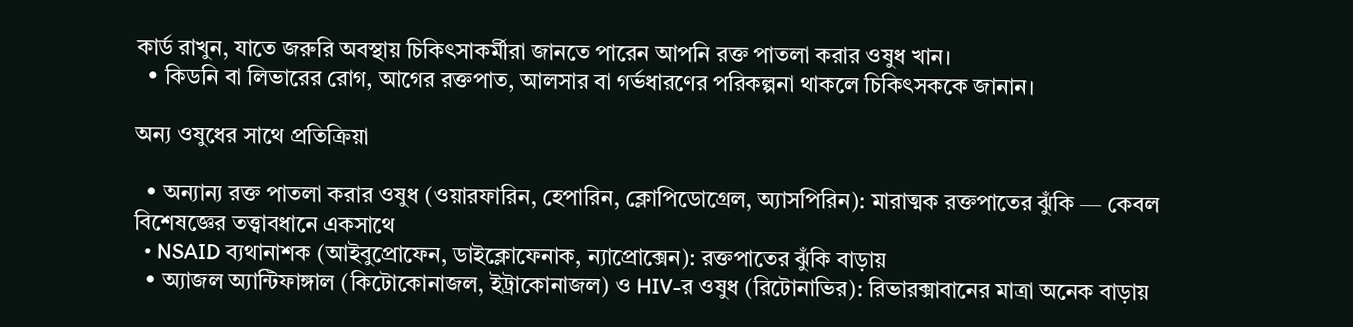কার্ড রাখুন, যাতে জরুরি অবস্থায় চিকিৎসাকর্মীরা জানতে পারেন আপনি রক্ত পাতলা করার ওষুধ খান।
  • কিডনি বা লিভারের রোগ, আগের রক্তপাত, আলসার বা গর্ভধারণের পরিকল্পনা থাকলে চিকিৎসককে জানান।

অন্য ওষুধের সাথে প্রতিক্রিয়া

  • অন্যান্য রক্ত পাতলা করার ওষুধ (ওয়ারফারিন, হেপারিন, ক্লোপিডোগ্রেল, অ্যাসপিরিন): মারাত্মক রক্তপাতের ঝুঁকি — কেবল বিশেষজ্ঞের তত্ত্বাবধানে একসাথে
  • NSAID ব্যথানাশক (আইবুপ্রোফেন, ডাইক্লোফেনাক, ন্যাপ্রোক্সেন): রক্তপাতের ঝুঁকি বাড়ায়
  • অ্যাজল অ্যান্টিফাঙ্গাল (কিটোকোনাজল, ইট্রাকোনাজল) ও HIV-র ওষুধ (রিটোনাভির): রিভারক্সাবানের মাত্রা অনেক বাড়ায়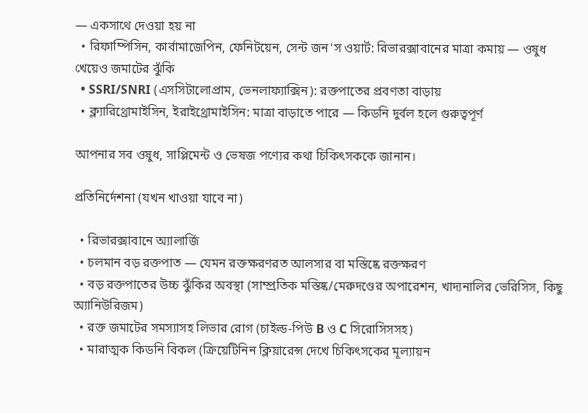— একসাথে দেওয়া হয় না
  • রিফাম্পিসিন, কার্বামাজেপিন, ফেনিটয়েন, সেন্ট জন'স ওয়ার্ট: রিভারক্সাবানের মাত্রা কমায় — ওষুধ খেয়েও জমাটের ঝুঁকি
  • SSRI/SNRI (এসসিটালোপ্রাম, ভেনলাফ্যাক্সিন): রক্তপাতের প্রবণতা বাড়ায়
  • ক্ল্যারিথ্রোমাইসিন, ইরাইথ্রোমাইসিন: মাত্রা বাড়াতে পারে — কিডনি দুর্বল হলে গুরুত্বপূর্ণ

আপনার সব ওষুধ, সাপ্লিমেন্ট ও ভেষজ পণ্যের কথা চিকিৎসককে জানান।

প্রতিনির্দেশনা (যখন খাওয়া যাবে না)

  • রিভারক্সাবানে অ্যালার্জি
  • চলমান বড় রক্তপাত — যেমন রক্তক্ষরণরত আলসার বা মস্তিষ্কে রক্তক্ষরণ
  • বড় রক্তপাতের উচ্চ ঝুঁকির অবস্থা (সাম্প্রতিক মস্তিষ্ক/মেরুদণ্ডের অপারেশন, খাদ্যনালির ভেরিসিস, কিছু অ্যানিউরিজম)
  • রক্ত জমাটের সমস্যাসহ লিভার রোগ (চাইল্ড-পিউ B ও C সিরোসিসসহ)
  • মারাত্মক কিডনি বিকল (ক্রিয়েটিনিন ক্লিয়ারেন্স দেখে চিকিৎসকের মূল্যায়ন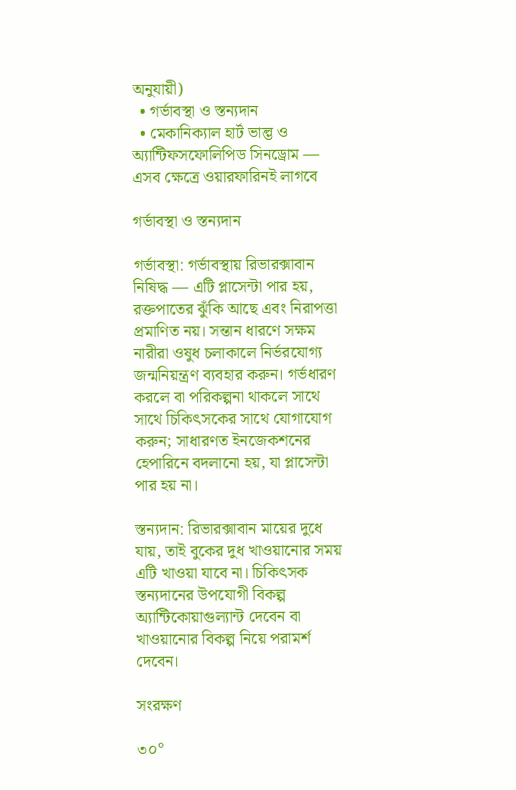অনুযায়ী)
  • গর্ভাবস্থা ও স্তন্যদান
  • মেকানিক্যাল হার্ট ভাল্ভ ও অ্যান্টিফসফোলিপিড সিনড্রোম — এসব ক্ষেত্রে ওয়ারফারিনই লাগবে

গর্ভাবস্থা ও স্তন্যদান

গর্ভাবস্থা: গর্ভাবস্থায় রিভারক্সাবান নিষিদ্ধ — এটি প্লাসেন্টা পার হয়, রক্তপাতের ঝুঁকি আছে এবং নিরাপত্তা প্রমাণিত নয়। সন্তান ধারণে সক্ষম নারীরা ওষুধ চলাকালে নির্ভরযোগ্য জন্মনিয়ন্ত্রণ ব্যবহার করুন। গর্ভধারণ করলে বা পরিকল্পনা থাকলে সাথে সাথে চিকিৎসকের সাথে যোগাযোগ করুন; সাধারণত ইনজেকশনের হেপারিনে বদলানো হয়, যা প্লাসেন্টা পার হয় না।

স্তন্যদান: রিভারক্সাবান মায়ের দুধে যায়, তাই বুকের দুধ খাওয়ানোর সময় এটি খাওয়া যাবে না। চিকিৎসক স্তন্যদানের উপযোগী বিকল্প অ্যান্টিকোয়াগুল্যান্ট দেবেন বা খাওয়ানোর বিকল্প নিয়ে পরামর্শ দেবেন।

সংরক্ষণ

৩০°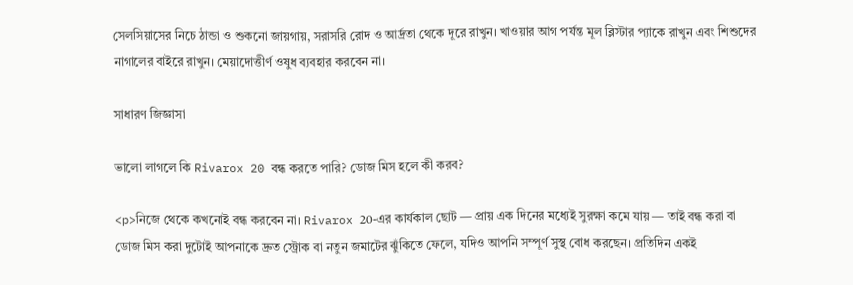সেলসিয়াসের নিচে ঠান্ডা ও শুকনো জায়গায়, সরাসরি রোদ ও আর্দ্রতা থেকে দূরে রাখুন। খাওয়ার আগ পর্যন্ত মূল ব্লিস্টার প্যাকে রাখুন এবং শিশুদের নাগালের বাইরে রাখুন। মেয়াদোত্তীর্ণ ওষুধ ব্যবহার করবেন না।

সাধারণ জিজ্ঞাসা

ভালো লাগলে কি Rivarox 20 বন্ধ করতে পারি? ডোজ মিস হলে কী করব?

<p>নিজে থেকে কখনোই বন্ধ করবেন না। Rivarox 20-এর কার্যকাল ছোট — প্রায় এক দিনের মধ্যেই সুরক্ষা কমে যায় — তাই বন্ধ করা বা ডোজ মিস করা দুটোই আপনাকে দ্রুত স্ট্রোক বা নতুন জমাটের ঝুঁকিতে ফেলে, যদিও আপনি সম্পূর্ণ সুস্থ বোধ করছেন। প্রতিদিন একই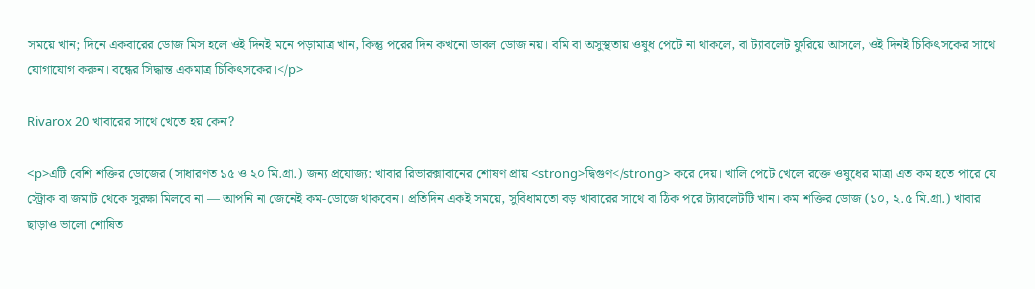সময়ে খান; দিনে একবারের ডোজ মিস হলে ওই দিনই মনে পড়ামাত্র খান, কিন্তু পরের দিন কখনো ডাবল ডোজ নয়। বমি বা অসুস্থতায় ওষুধ পেটে না থাকলে, বা ট্যাবলেট ফুরিয়ে আসলে, ওই দিনই চিকিৎসকের সাথে যোগাযোগ করুন। বন্ধের সিদ্ধান্ত একমাত্র চিকিৎসকের।</p>

Rivarox 20 খাবারের সাথে খেতে হয় কেন?

<p>এটি বেশি শক্তির ডোজের (সাধারণত ১৫ ও ২০ মি.গ্রা.) জন্য প্রযোজ্য: খাবার রিভারক্সাবানের শোষণ প্রায় <strong>দ্বিগুণ</strong> করে দেয়। খালি পেটে খেলে রক্তে ওষুধের মাত্রা এত কম হতে পারে যে স্ট্রোক বা জমাট থেকে সুরক্ষা মিলবে না — আপনি না জেনেই কম-ডোজে থাকবেন। প্রতিদিন একই সময়ে, সুবিধামতো বড় খাবারের সাথে বা ঠিক পরে ট্যাবলেটটি খান। কম শক্তির ডোজ (১০, ২.৫ মি.গ্রা.) খাবার ছাড়াও ভালো শোষিত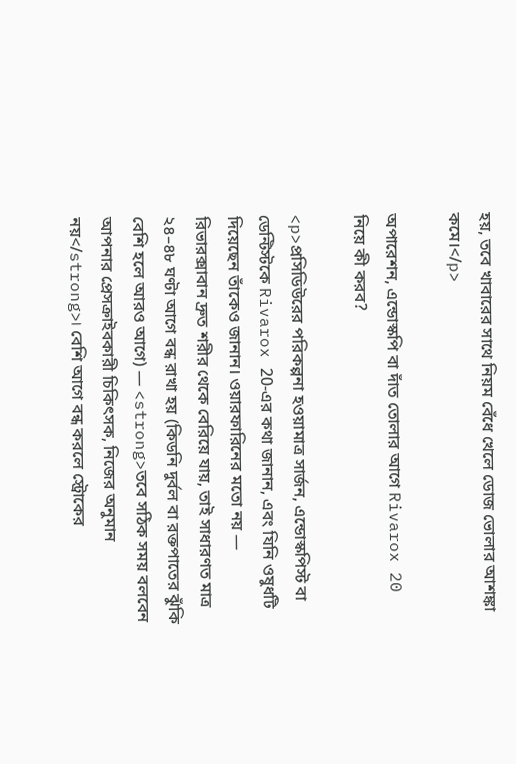হয়, তবে খাবারের সাথে নিয়ম বেঁধে খেলে ডোজ ভোলার আশঙ্কা কমে।</p>

অপারেশন, এন্ডোস্কপি বা দাঁত তোলার আগে Rivarox 20 নিয়ে কী করব?

<p>প্রসিডিউরের পরিকল্পনা হওয়ামাত্র সার্জন, এন্ডোস্কপিস্ট বা ডেন্টিস্টকে Rivarox 20-এর কথা জানান, এবং যিনি ওষুধটি দিয়েছেন তাঁকেও জানান। ওয়ারফারিনের মতো নয় — রিভারক্সাবান দ্রুত শরীর থেকে বেরিয়ে যায়, তাই সাধারণত মাত্র ২৪–৪৮ ঘণ্টা আগে বন্ধ রাখা হয় (কিডনি দুর্বল বা রক্তপাতের ঝুঁকি বেশি হলে আরও আগে) — <strong>তবে সঠিক সময় বলবেন আপনার প্রেসক্রাইবকারী চিকিৎসক, নিজের অনুমান নয়</strong>। বেশি আগে বন্ধ করলে স্ট্রোকের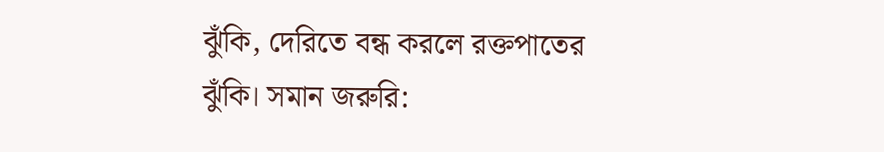ঝুঁকি, দেরিতে বন্ধ করলে রক্তপাতের ঝুঁকি। সমান জরুরি: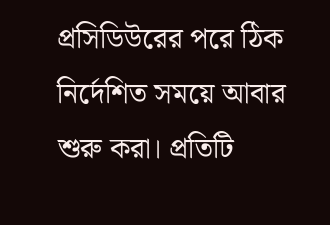প্রসিডিউরের পরে ঠিক নির্দেশিত সময়ে আবার শুরু করা। প্রতিটি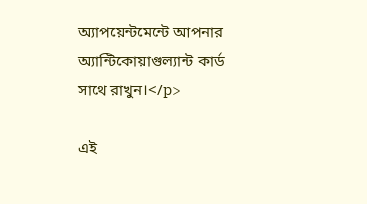অ্যাপয়েন্টমেন্টে আপনার অ্যান্টিকোয়াগুল্যান্ট কার্ড সাথে রাখুন।</p>

এই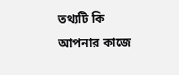তথ্যটি কি আপনার কাজে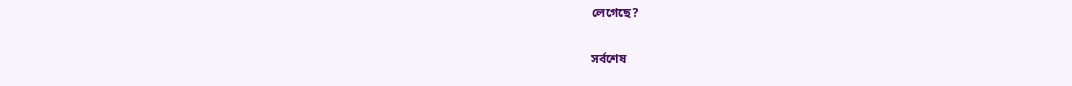লেগেছে?

সর্বশেষ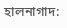হালনাগাদ: